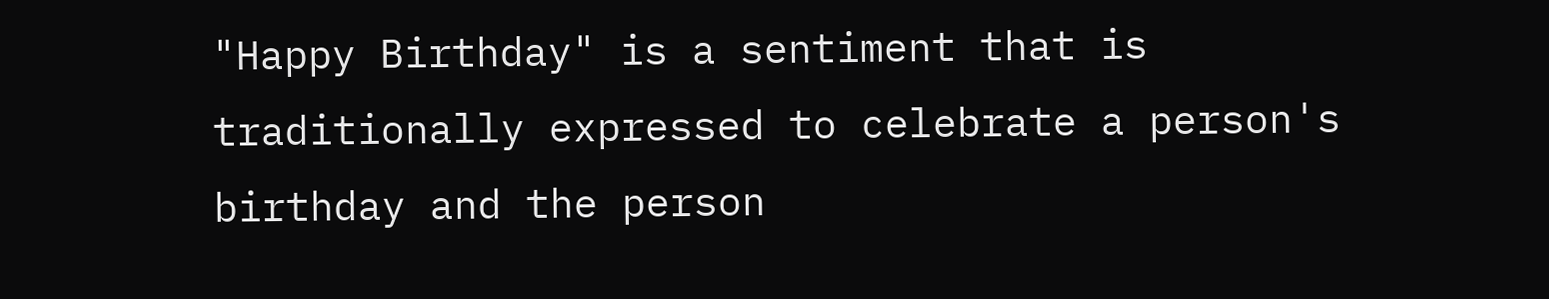"Happy Birthday" is a sentiment that is traditionally expressed to celebrate a person's birthday and the person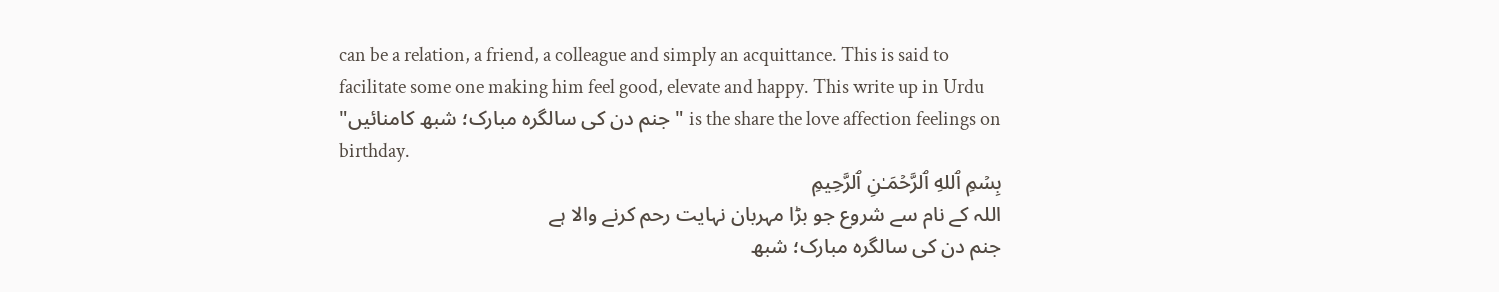can be a relation, a friend, a colleague and simply an acquittance. This is said to facilitate some one making him feel good, elevate and happy. This write up in Urdu "جنم دن کی سالگرہ مبارک؛ شبھ کامنائیں" is the share the love affection feelings on birthday.
بِسۡمِ ٱللهِ ٱلرَّحۡمَـٰنِ ٱلرَّحِيمِ
اللہ کے نام سے شروع جو بڑا مہربان نہایت رحم کرنے والا ہے
جنم دن کی سالگرہ مبارک؛ شبھ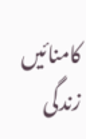کامنائیں
زندگی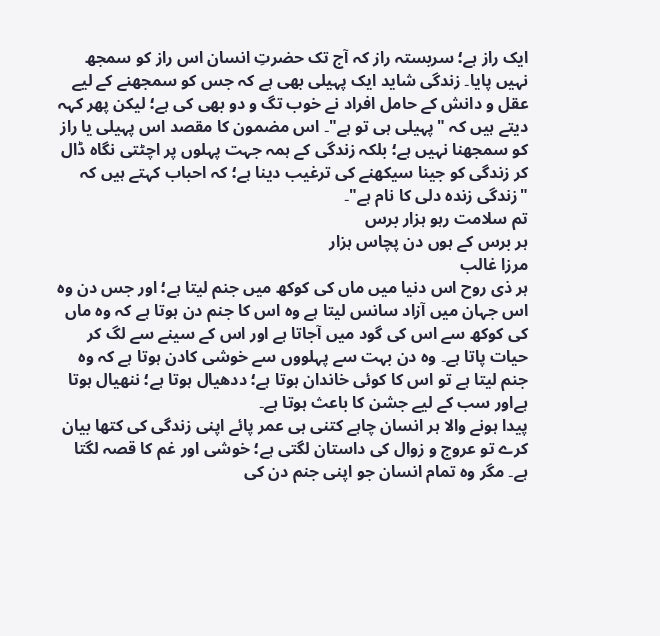ایک راز ہے؛ سربستہ راز کہ آج تک حضرتِ انسان اس راز کو سمجھ نہیں پایا۔ زندگی شاید ایک پہیلی بھی ہے کہ جس کو سمجھنے کے لیے عقل و دانش کے حامل افراد نے خوب تگ و دو بھی کی ہے؛ لیکن پھر کہہ دیتے ہیں کہ "پہیلی ہی تو ہے"۔ اس مضمون کا مقصد اس پہیلی یا راز کو سمجھنا نہیں ہے؛ بلکہ زندگی کے ہمہ جہت پہلوں پر اچٹتی نگاہ ڈال کر زندگی کو جینا سیکھنے کی ترغیب دینا ہے؛ کہ احباب کہتے ہیں کہ "زندگی زندہ دلی کا نام ہے"۔
تم سلامت رہو ہزار برس
ہر برس کے ہوں دن پچاس ہزار
مرزا غالب
ہر ذی روح اس دنیا میں ماں کی کوکھ میں جنم لیتا ہے؛ اور جس دن وہ اس جہان میں آزاد سانس لیتا ہے وہ اس کا جنم دن ہوتا ہے کہ وہ ماں کی کوکھ سے اس کی گود میں آجاتا ہے اور اس کے سینے سے لگ کر حیات پاتا ہے۔ وہ دن بہت سے پہلووں سے خوشی کادن ہوتا ہے کہ وہ جنم لیتا ہے تو اس کا کوئی خاندان ہوتا ہے؛ ددھیال ہوتا ہے؛ ننھیال ہوتا ہےاور سب کے لیے جشن کا باعث ہوتا ہے۔
پیدا ہونے والا ہر انسان چاہے کتنی ہی عمر پائے اپنی زندگی کی کتھا بیان کرے تو عروج و زوال کی داستان لگتی ہے؛ خوشی اور غم کا قصہ لگتا ہے۔ مگر وہ تمام انسان جو اپنی جنم دن کی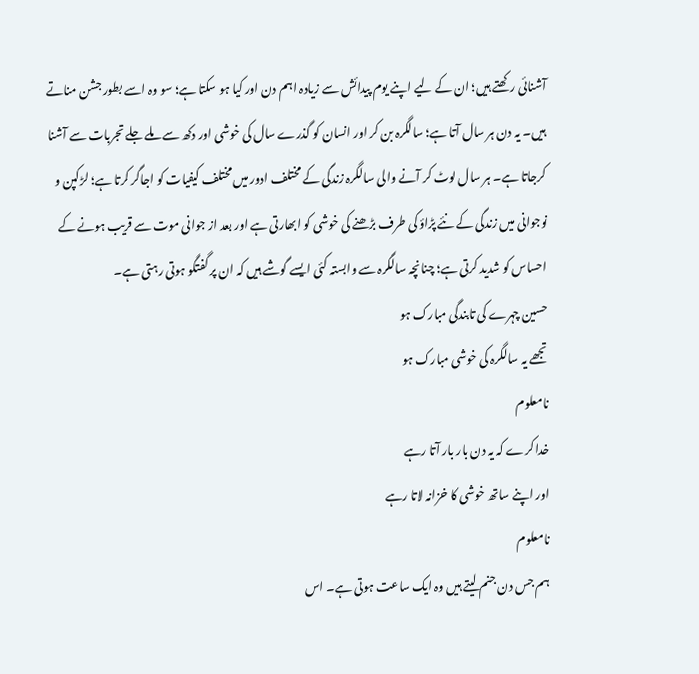آشنائی رکھتے ہیں؛ ان کے لیے اپنے یوم پیدائش سے زیادہ اہم دن اور کیا ہو سکتا ہے؛ سو وہ اسے بطور جشن مناتے ہیں۔ یہ دن ہر سال آتا ہے؛ سالگرہ بن کر اور انسان کو گذرے سال کی خوشی اور دکھ سے ملے جلے تجربات سے آشنا کرجاتا ہے۔ ہر سال لوٹ کر آنے والی سالگرہ زندگی کے مختلف ادور میں مختلف کیفیات کو اجاگر کرتا ہے؛ لڑکپن و نوجوانی میں زندگی کے نئے پڑاؤ کی طرف بڑھنے کی خوشی کو ابھارتی ہے اور بعد از جوانی موت سے قریب ہونے کے احساس کو شدید کرتی ہے؛ چنانچہ سالگرہ سے وابستہ کئی ایسے گوشے ہیں کہ ان پر گفتگو ہوتی رہتی ہے۔
حسین چہرے کی تابندگی مبارک ہو
تجھے یہ سالگرہ کی خوشی مبارک ہو
نامعلوم
خدا کرے کہ یہ دن بار بار آتا رہے
اور اپنے ساتھ خوشی کا خزانہ لاتا رہے
نامعلوم
ہم جس دن جنم لیتے ہیں وہ ایک ساعت ہوتی ہے۔ اس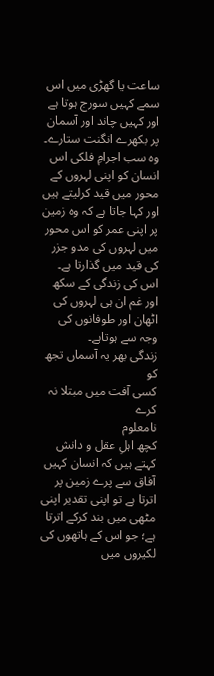ساعت یا گھڑی میں اس سمے کہیں سورج ہوتا ہے اور کہیں چاند اور آسمان پر بکھرے انگنت ستارے۔ وہ سب اجرامِ فلکی اس انسان کو اپنی لہروں کے محور میں قید کرلیتے ہیں اور کہا جاتا ہے کہ وہ زمین پر اپنی عمر کو اس محور میں لہروں کی مدو جزر کی قید میں گذارتا ہے۔ اس کی زندگی کے سکھ اور غم ان ہی لہروں کی اٹھان اور طوفانوں کی وجہ سے ہوتاہے۔
زندگی بھر یہ آسماں تجھ کو
کسی آفت میں مبتلا نہ کرے
نامعلوم
کچھ اہلِ عقل و دانش کہتے ہیں کہ انسان کہیں آفاق سے پرے زمین پر اترتا ہے تو اپنی تقدیر اپنی مٹھی میں بند کرکے اترتا ہے؛ جو اس کے ہاتھوں کی لکیروں میں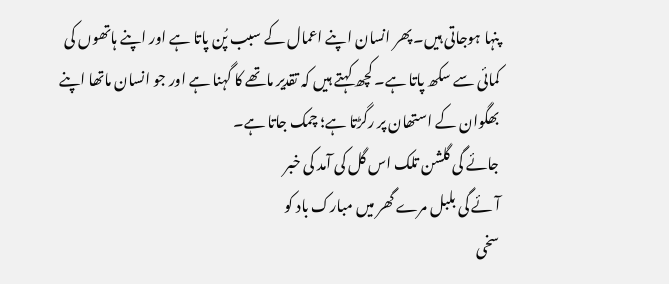پنہا ہوجاتی ہیں۔ پھر انسان اپنے اعمال کے سبب پُن پاتا ہے اور اپنے ہاتھوں کی کمائی سے سکھ پاتا ہے۔ کچھ کہتے ہیں کہ تقدیر ماتھے کا گہنا ہے اور جو انسان ماتھا اپنے بھگوان کے استھان پر رگڑتا ہے؛ چمک جاتا ہے۔
جائے گی گلشن تلک اس گل کی آمد کی خبر
آئے گی بلبل مرے گھر میں مبارک باد کو
سخی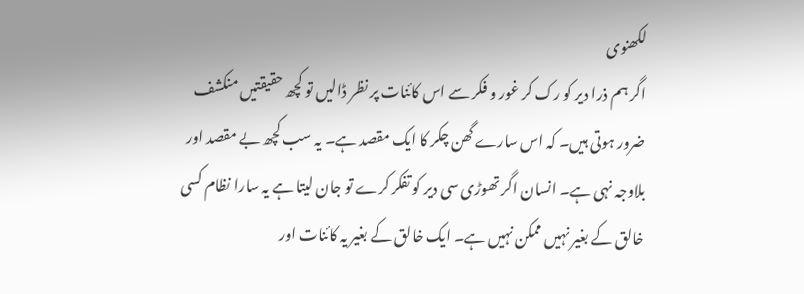لکھنوی
اگر ہم ذرا دیر کو رک کر غور و فکر سے اس کائنات پر نظر ڈالیں تو کچھ حقیقتیں منکشف ضرور ہوتی ہیں۔ کہ اس سارے گھن چکر کا ایک مقصد ہے۔ یہ سب کچھ بے مقصد اور بلاوجہ نہی ہے۔ انسان اگر تھوڑی سی دیر کو تفکر کرے تو جان لیتا ہے یہ سارا نظام کسی خالق کے بغیر نہیں ممکن نہیں ہے۔ ایک خالق کے بغیر یہ کائنات اور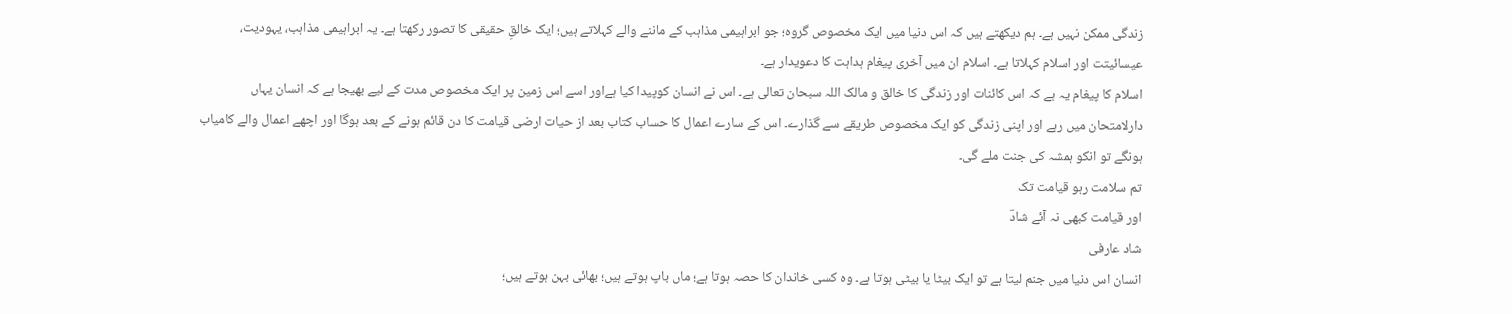زندگی ممکن نہیں ہے۔ ہم دیکھتے ہیں کہ اس دنیا میں ایک مخصوص گروہ؛ جو ابراہیمی مذاہب کے ماننے والے کہلاتے ہیں؛ ایک خالقِ حقیقی کا تصور رکھتا ہے۔ یہ ابراہیمی مذاہب، یہودیت، عیسائیتت اور اسلام کہلاتا ہے۔ اسلام ان میں آخری پیغام ہداہت کا دعویدار ہے۔
اسلام کا پیغام یہ ہے کہ اس کائنات اور زندگی کا خالق و مالک اللہ سبحان تعالی ہے۔ اس نے انسان کوپیدا کیا ہےاور اسے اس زمین پر ایک مخصوص مدت کے لیے بھیجا ہے کہ انسان یہاں دارلامتحان میں رہے اور اپنی زندگی کو ایک مخصوص طریقے سے گذارے۔ اس کے سارے اعمال کا حساب کتاب بعد از حیات ارضی قیامت کا دن قائم ہونے کے بعد ہوگا اور اچھے اعمال والے کامیاب ہونگے تو انکو ہمشہ کی جنت ملے گی۔
تم سلامت رہو قیامت تک
اور قیامت کبھی نہ آئے شادؔ
شاد عارفی
انسان اس دنیا میں جنم لیتا ہے تو ایک بیٹا یا بیٹی ہوتا ہے۔ وہ کسی خاندان کا حصہ ہوتا ہے؛ ماں باپ ہوتے ہیں؛ بھائی بہن ہوتے ہیں؛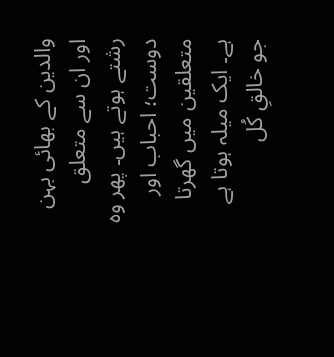والدین کے بھائی بہن اور ان سے متعلق رشتے ہوتے ہیں۔ پھر وہ دوست؛ احباب اور متعلقین میں گھرتا ہے۔ ایک میلہ ہوتا ہے جو خالقِ کُل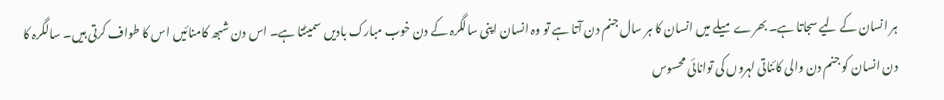ہر انسان کے لیے سجاتا ہے۔ بھرے میلے میں انسان کا ہر سال جنم دن آتا ہے تو وہ انسان اپنی سالگرہ کے دن خوب مبارک بادیں سمیٹتا ہے۔ اس دن شبھ کامنائیں اس کا طواف کرتی ہیں۔ سالگرہ کا دن انسان کو جنم دن والی کائناتی لہروں کی توانائی محسوس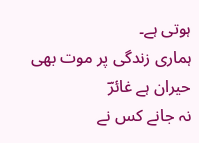ہوتی ہے۔
ہماری زندگی پر موت بھی حیران ہے غائرؔ
نہ جانے کس نے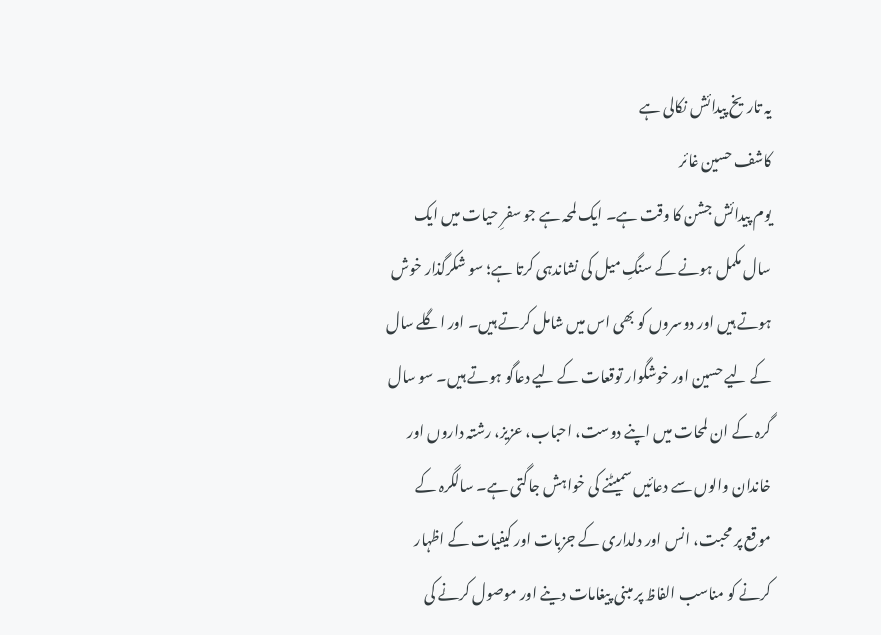یہ تاریخ پیدائش نکالی ہے
کاشف حسین غائر
یوم پیدائش جشن کا وقت ہے۔ ایک لمحہ ہے جو سفرِ حیات میں ایک سال مکمل ہونے کے سنگِ میل کی نشاندہی کرتا ہے؛ سو شکرگذار خوش ہوتے ہیں اور دوسروں کو بھی اس میں شامل کرتے ہیں۔ اور اگلے سال کے لیے حسین اور خوشگوار توقعات کے لیے دعاگو ہوتے ہیں۔ سو سال گرہ کے ان لمحات میں اپنے دوست، احباب، عزیز، رشتہ داروں اور خاندان والوں سے دعائیں سمیٹنے کی خواہش جاگتی ہے۔ سالگرہ کے موقع پر محبت، انس اور دلداری کے جزبات اور کیفیات کے اظہار کرنے کو مناسب الفاظ پر مبنی پیغامات دینے اور موصول کرنے کی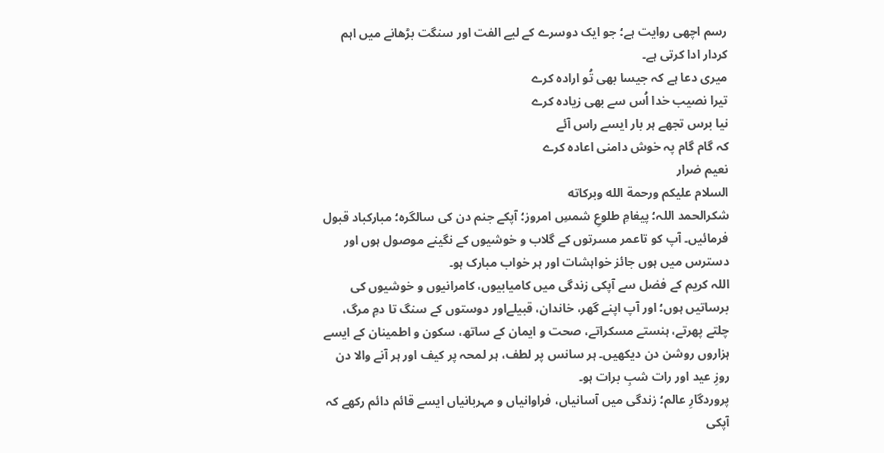رسم اچھی روایت ہے؛ جو ایک دوسرے کے لیے الفت اور سنگت بڑھانے میں اہم کردار ادا کرتی ہے۔
میری دعا ہے کہ جیسا بھی تُو ارادہ کرے
تیرا نصیب خدا اُس سے بھی زیادہ کرے
نیا برس تجھے ہر بار ایسے راس آئے
کہ گام گام پہ خوش دامنی اعادہ کرے
نعیم ضرار
السلام عليكم ورحمة الله وبركاته
شکرالحمد اللہ؛ پیغامِ طلوعِ شمسِ امروز؛ آپکے جنم دن کی سالگرہ؛ مبارکباد قبول فرمائیں۔ آپ کو تاعمر مسرتوں کے گلاب و خوشیوں کے نگینے موصول ہوں اور دسترس میں ہوں جائز خواہشات اور ہر خواب مبارک ہو۔
اللہ کریم کے فضل سے آپکی زندگی میں کامیابیوں، کامرانیوں و خوشیوں کی برساتیں ہوں؛ اور آپ اپنے گھر، خاندان، قبیلےاور دوستوں کے سنگ تا دمِ مرگ، چلتے پھرتے، ہنستے مسکراتے، صحت و ایمان کے ساتھ، سکون و اطمینان کے ایسے ہزاروں روشن دن دیکھیں۔ ہر سانس پر لطف، ہر لمحہ پر کیف اور ہر آنے والا دن روزِ عید اور رات شبِ برات ہو۔
پروردگارِ عالم؛ زندگی میں آسانیاں، فراوانیاں و مہربانیاں ایسے قائم دائم رکھے کہ آپکی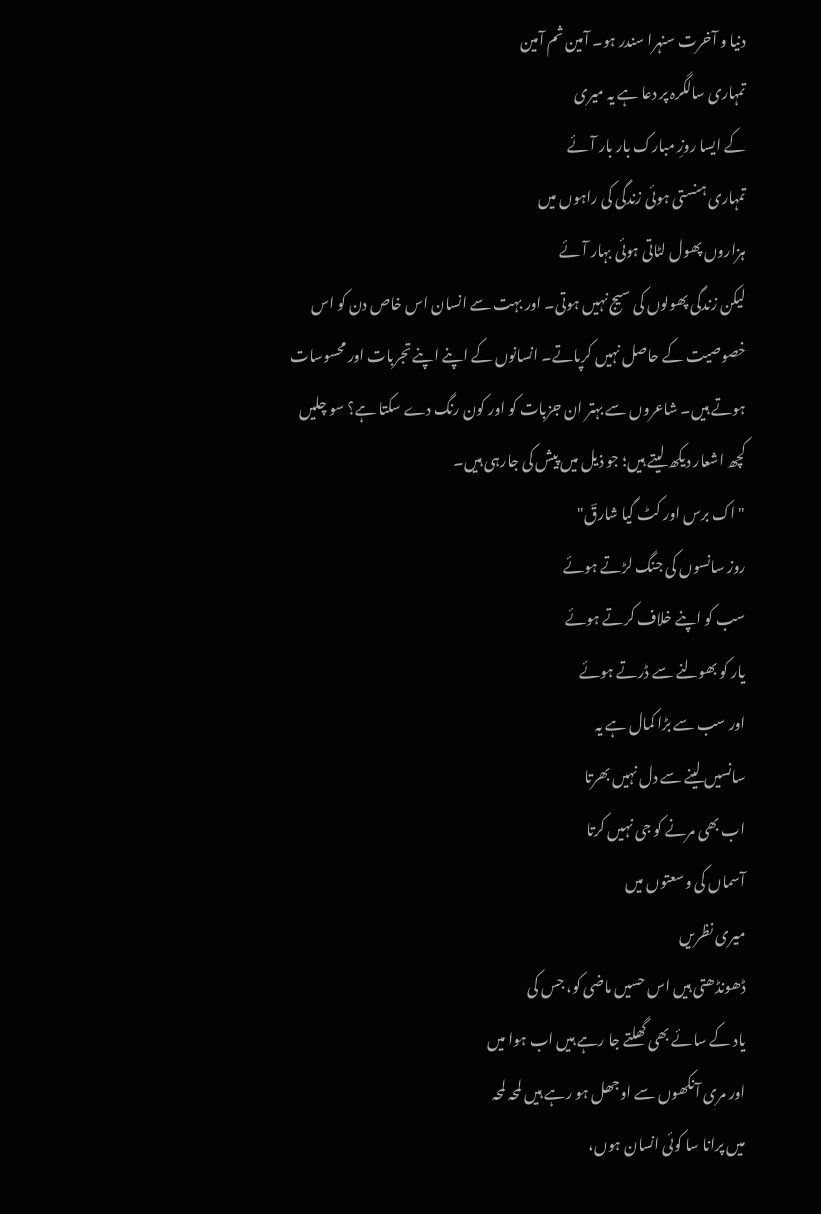دنیا و آخرت سنہرا سندر ہو۔ آمین ثم آمین
تمہاری سالگرہ پر دعا ہے یہ میری
کے ایسا روزِ مبارک بار بار آئے
تمہاری ہنستی ہوئی زندگی کی راہوں میں
ہزاروں پھول لٹاتی ہوئی بہار آئے
لیکن زندگی پھولوں کی سیج نہیں ہوتی۔ اور بہت سے انسان اس خاص دن کو اس خصوصیت کے حاصل نہیں کرپاتے۔ انسانوں کے اپنے اپنے تجربات اور محسوسات ہوتے ہیں۔ شاعروں سے بہتر ان جزبات کو اور کون رنگ دے سکتا ہے؟ سو چلیں کچھ اشعار دیکھ لیتے ہیں؛ جو ذیل میں پیش کی جارہی ہیں۔
" اک برس اور کٹ گیا شارقؔ"
روز سانسوں کی جنگ لڑتے ہوئے
سب کو اپنے خلاف کرتے ہوئے
یار کو بھولنے سے ڈرتے ہوئے
اور سب سے بڑا کمال ہے یہ
سانسیں لینے سے دل نہیں بھرتا
اب بھی مرنے کو جی نہیں کرتا
آسماں کی وسعتوں میں
میری نظریں
ڈھونڈھتی ہیں اس حسیں ماضی کو، جس کی
یاد کے سائے بھی گھلتے جا رہے ہیں اب ہوا میں
اور مری آنکھوں سے اوجھل ہو رہے ہیں لمحہ لمحہ
میں پرانا سا کوئی انسان ہوں،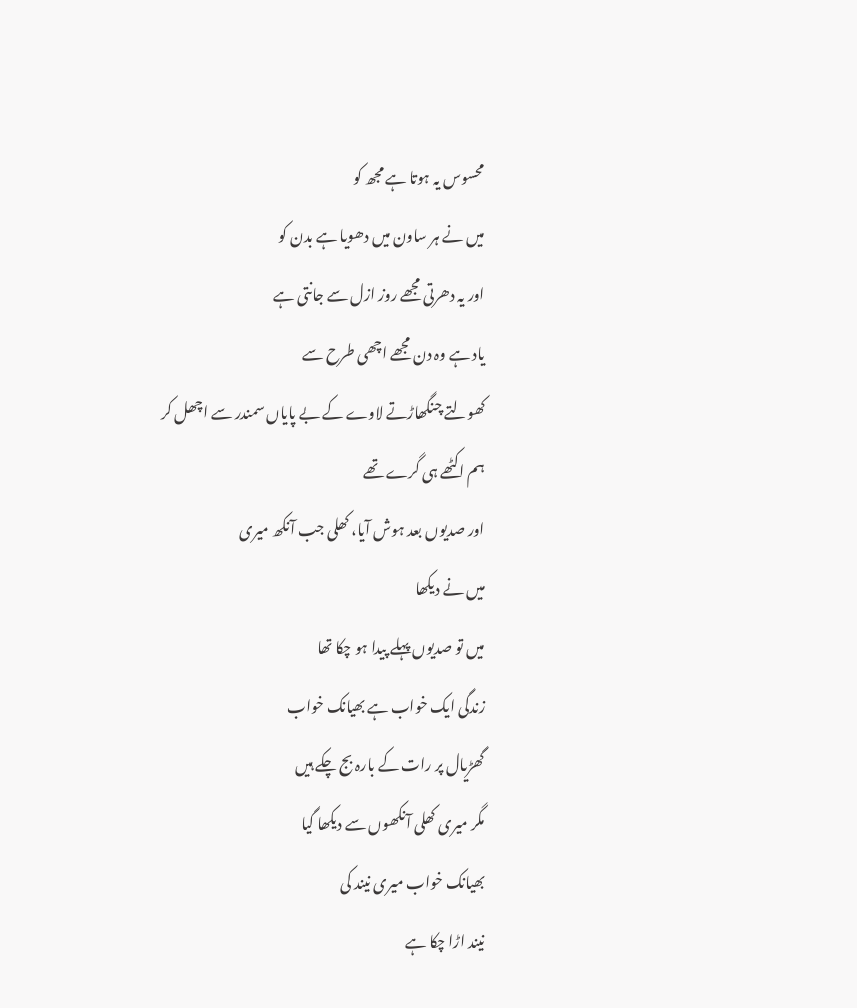محسوس یہ ہوتا ہے مجھ کو
میں نے ہر ساون میں دھویا ہے بدن کو
اور یہ دھرتی مجھے روز ازل سے جانتی ہے
یاد ہے وہ دن مجھے اچھی طرح سے
کھولتے چنگھاڑتے لاوے کے بے پایاں سمندر سے اچھل کر
ہم اکٹھے ہی گرے تھے
اور صدیوں بعد ہوش آیا، کھلی جب آنکھ میری
میں نے دیکھا
میں تو صدیوں پہلے پیدا ہو چکا تھا
زندگی ایک خواب ہے بھیانک خواب
گھڑیال پر رات کے بارہ بج چکے ہیں
مگر میری کھلی آنکھوں سے دیکھا گیا
بھیانک خواب میری نیند کی
نیند اڑا چکا ہے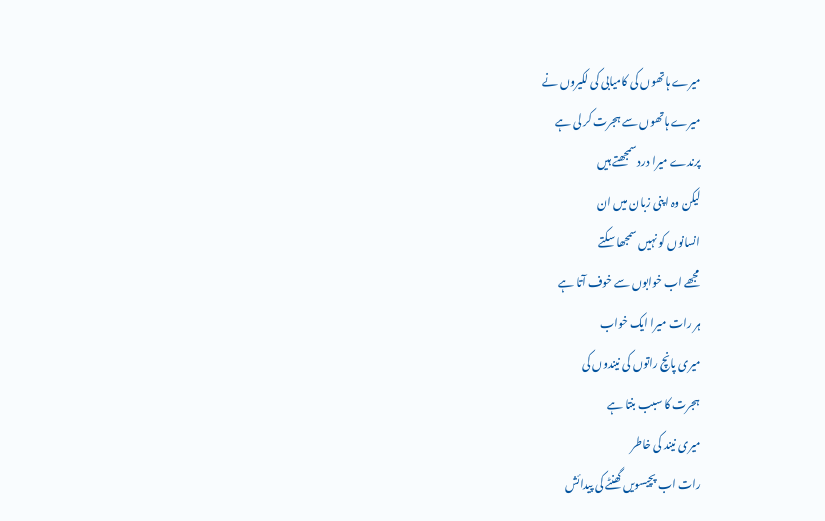میرے ہاتھوں کی کامیابی کی لکیروں نے
میرے ہاتھوں سے ہجرت کر لی ہے
پرندے میرا درد سمجھتے ہیں
لیکن وہ اپنی زبان میں ان
انسانوں کو نہیں سمجھا سکتے
مجھے اب خوابوں سے خوف آتا ہے
ہر رات میرا ایک خواب
میری پانچ راتوں کی نیندوں کی
ہجرت کا سبب بنتا ہے
میری نیند کی خاطر
رات اب پچیسویں گھنٹے کی پیدائش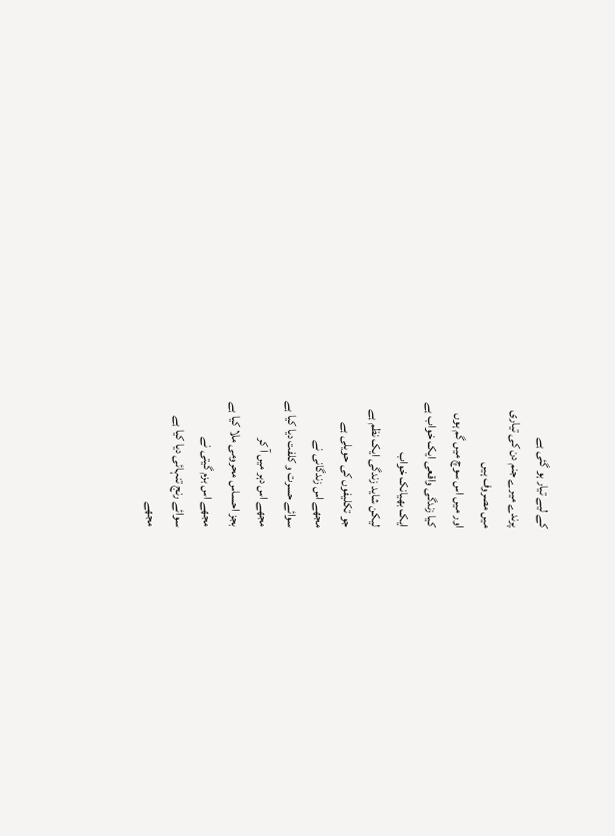کے لیے تیار ہو گئی ہے
پرندے میرے جنم دن کی تیاری
میں مصروف ہیں
اور میں اس سوچ میں گم ہوں
کیا زندگی واقعی ایک خواب ہے
ایک بھیانک خواب
لیکن شاید زندگی ایک نظم ہے
جو تکلیفوں کی حویلی ہے
مجھے اس زندگانی نے
سوائے حسرت و کلفت دیا کیا ہے
مجھے اس دہر میں آ کر
بجز احساس محرومی ملا کیا ہے
مجھے اس بزم گیتی نے
سوائے رنج تنہائی دیا کیا ہے
مجھے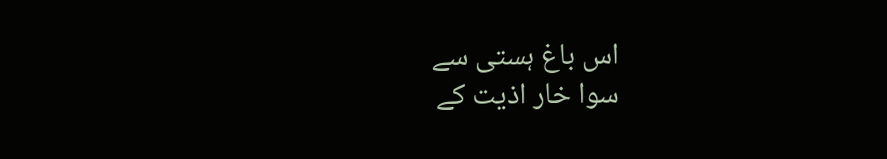اس باغ ہستی سے
سوا خار اذیت کے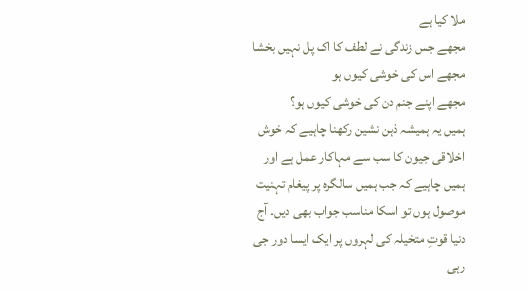ملا کیا ہے
مجھے جس زندگی نے لطف کا اک پل نہیں بخشا
مجھے اس کی خوشی کیوں ہو
مجھے اپنے جنم دن کی خوشی کیوں ہو؟
ہمیں یہ ہمیشہ ذہن نشین رکھنا چاہیے کہ خوش اخلاقی جیون کا سب سے مہاکار عمل ہے اور ہمیں چاہیے کہ جب ہمیں سالگرہ پر پیغام تہنیت موصول ہوں تو اسکا مناسب جواب بھی دیں۔ آج دنیا قوتِ متخیلہ کی لہروں پر ایک ایسا دور جی رہی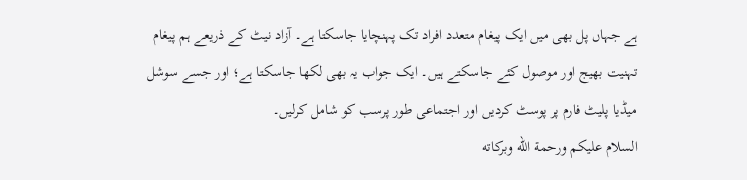ہے جہاں پل بھی میں ایک پیغام متعدد افراد تک پہنچایا جاسکتا ہے۔ آزاد نیٹ کے ذریعے ہم پیغام تہنیت بھیج اور موصول کئے جاسکتے ہیں۔ ایک جواب یہ بھی لکھا جاسکتا ہے؛ اور جسے سوشل میڈیا پلیٹ فارم پر پوسٹ کردیں اور اجتماعی طور پرسب کو شامل کرلیں۔
السلام عليكم ورحمة الله وبركاته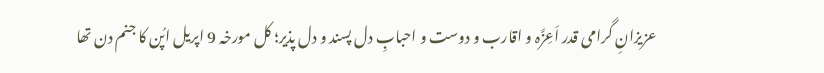عزیزانِ گرامی قدر اَعِزَّہ و اقارب و دوست و احبابِ دل پسند و دل پذیر؛ کل مورخہ 9 اپریل اپُن کا جنم دن تھا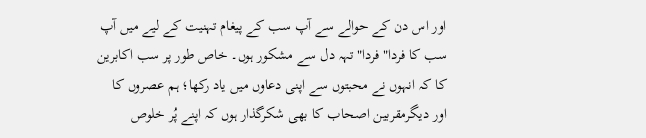اور اس دن کے حوالے سے آپ سب کے پیغام تہنیت کے لیے میں آپ سب کا فردا" فردا" تہہ دل سے مشکور ہوں۔ خاص طور پر سب اکابرین کا کہ انہوں نے محبتوں سے اپنی دعاوں میں یاد رکھا؛ ہم عصروں کا اور دیگرمقربین اصحاب کا بھی شکرگذار ہوں کہ اپنے پُر خلوص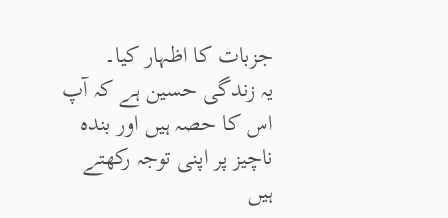جزبات کا اظہار کیا۔
یہ زندگی حسین ہے کہ آپ اس کا حصہ ہیں اور بندہ ناچیز پر اپنی توجہ رکھتے ہیں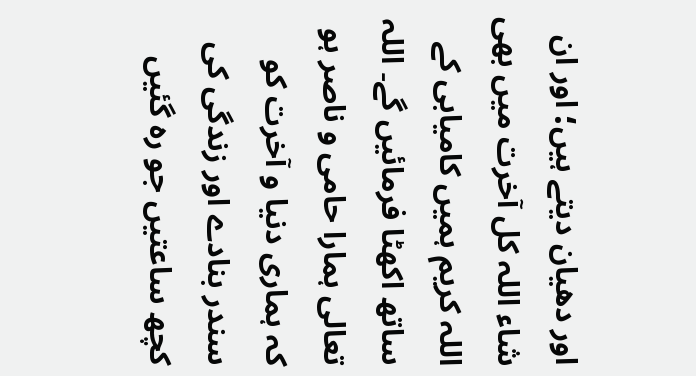اور دھیان دیتے ہیں؛ اور ان شاء اللہ کل آخرت میں بھی اللہ کریم ہمیں کامیابی کے ساتھ اکھٹا فرمائیں گے۔ اللہ تعالی ہمارا حامی و ناصر ہو کہ ہماری دنیا و آخرت کو سندر بنادے اور زندگی کی کچھ ساعتیں جو رہ گئیں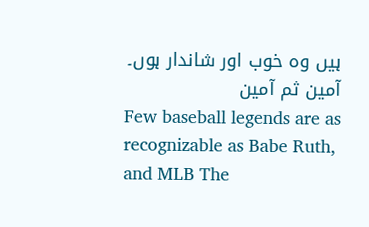ہیں وہ خوب اور شاندار ہوں۔ آمین ثم آمین
Few baseball legends are as recognizable as Babe Ruth, and MLB The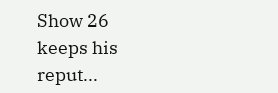Show 26 keeps his reput...